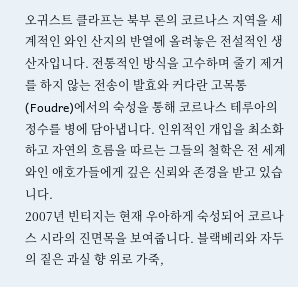오귀스트 클라프는 북부 론의 코르나스 지역을 세계적인 와인 산지의 반열에 올려놓은 전설적인 생산자입니다. 전통적인 방식을 고수하며 줄기 제거를 하지 않는 전송이 발효와 커다란 고목통(Foudre)에서의 숙성을 통해 코르나스 테루아의 정수를 병에 담아냅니다. 인위적인 개입을 최소화하고 자연의 흐름을 따르는 그들의 철학은 전 세계 와인 애호가들에게 깊은 신뢰와 존경을 받고 있습니다.
2007년 빈티지는 현재 우아하게 숙성되어 코르나스 시라의 진면목을 보여줍니다. 블랙베리와 자두의 짙은 과실 향 위로 가죽,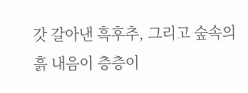갓 갈아낸 흑후추, 그리고 숲속의 흙 내음이 층층이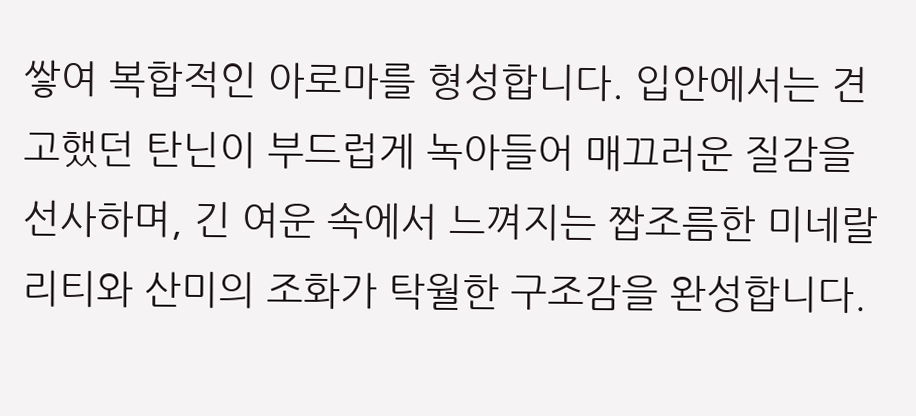쌓여 복합적인 아로마를 형성합니다. 입안에서는 견고했던 탄닌이 부드럽게 녹아들어 매끄러운 질감을 선사하며, 긴 여운 속에서 느껴지는 짭조름한 미네랄리티와 산미의 조화가 탁월한 구조감을 완성합니다.